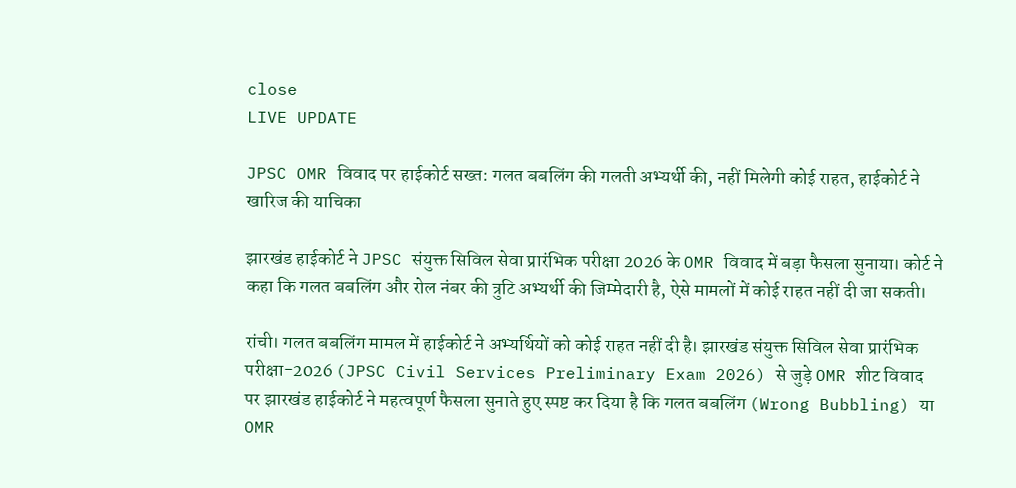close
LIVE UPDATE

JPSC OMR विवाद पर हाईकोर्ट सख्त: गलत बबलिंग की गलती अभ्यर्थी की, नहीं मिलेगी कोई राहत, हाईकोर्ट ने खारिज की याचिका

झारखंड हाईकोर्ट ने JPSC संयुक्त सिविल सेवा प्रारंभिक परीक्षा 2026 के OMR विवाद में बड़ा फैसला सुनाया। कोर्ट ने कहा कि गलत बबलिंग और रोल नंबर की त्रुटि अभ्यर्थी की जिम्मेदारी है, ऐसे मामलों में कोई राहत नहीं दी जा सकती।

रांची। गलत बबलिंग मामल में हाईकोर्ट ने अभ्यर्थियों को कोई राहत नहीं दी है। झारखंड संयुक्त सिविल सेवा प्रारंभिक परीक्षा-2026 (JPSC Civil Services Preliminary Exam 2026) से जुड़े OMR शीट विवाद पर झारखंड हाईकोर्ट ने महत्वपूर्ण फैसला सुनाते हुए स्पष्ट कर दिया है कि गलत बबलिंग (Wrong Bubbling) या OMR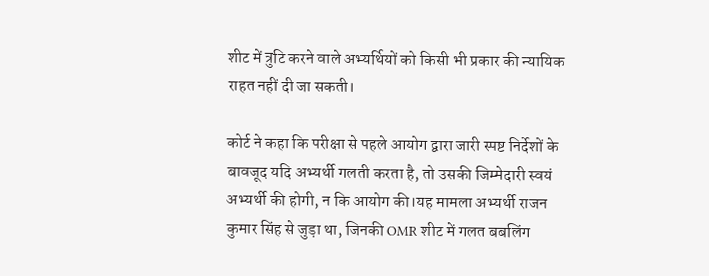शीट में त्रुटि करने वाले अभ्यर्थियों को किसी भी प्रकार की न्यायिक राहत नहीं दी जा सकती।

कोर्ट ने कहा कि परीक्षा से पहले आयोग द्वारा जारी स्पष्ट निर्देशों के बावजूद यदि अभ्यर्थी गलती करता है, तो उसकी जिम्मेदारी स्वयं अभ्यर्थी की होगी, न कि आयोग की।यह मामला अभ्यर्थी राजन कुमार सिंह से जुड़ा था, जिनकी OMR शीट में गलत बबलिंग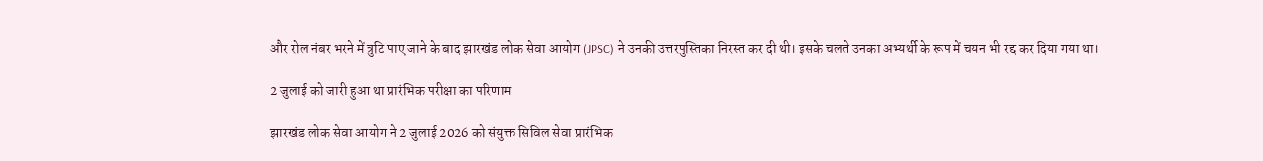और रोल नंबर भरने में त्रुटि पाए जाने के बाद झारखंड लोक सेवा आयोग (JPSC) ने उनकी उत्तरपुस्तिका निरस्त कर दी थी। इसके चलते उनका अभ्यर्थी के रूप में चयन भी रद्द कर दिया गया था।

2 जुलाई को जारी हुआ था प्रारंभिक परीक्षा का परिणाम

झारखंड लोक सेवा आयोग ने 2 जुलाई 2026 को संयुक्त सिविल सेवा प्रारंभिक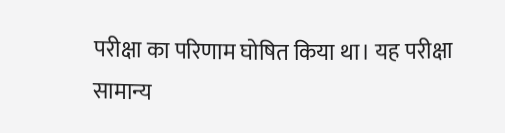परीक्षा का परिणाम घोषित किया था। यह परीक्षा सामान्य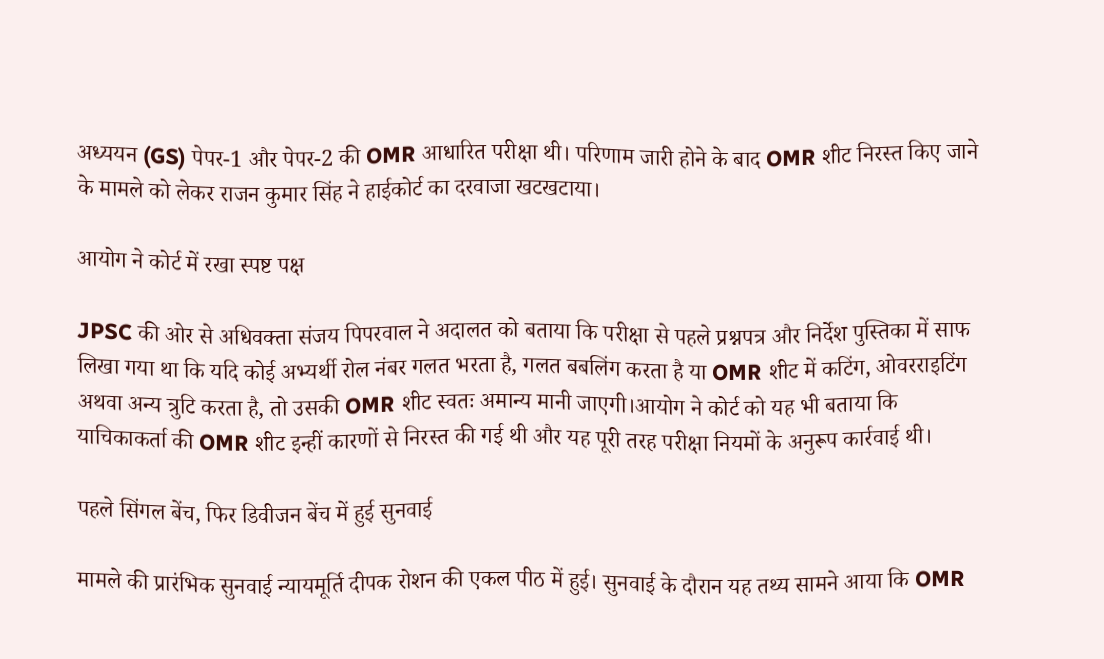अध्ययन (GS) पेपर-1 और पेपर-2 की OMR आधारित परीक्षा थी। परिणाम जारी होने के बाद OMR शीट निरस्त किए जाने के मामले को लेकर राजन कुमार सिंह ने हाईकोर्ट का दरवाजा खटखटाया।

आयोग ने कोर्ट में रखा स्पष्ट पक्ष

JPSC की ओर से अधिवक्ता संजय पिपरवाल ने अदालत को बताया कि परीक्षा से पहले प्रश्नपत्र और निर्देश पुस्तिका में साफ लिखा गया था कि यदि कोई अभ्यर्थी रोल नंबर गलत भरता है, गलत बबलिंग करता है या OMR शीट में कटिंग, ओवरराइटिंग अथवा अन्य त्रुटि करता है, तो उसकी OMR शीट स्वतः अमान्य मानी जाएगी।आयोग ने कोर्ट को यह भी बताया कि याचिकाकर्ता की OMR शीट इन्हीं कारणों से निरस्त की गई थी और यह पूरी तरह परीक्षा नियमों के अनुरूप कार्रवाई थी।

पहले सिंगल बेंच, फिर डिवीजन बेंच में हुई सुनवाई

मामले की प्रारंभिक सुनवाई न्यायमूर्ति दीपक रोशन की एकल पीठ में हुई। सुनवाई के दौरान यह तथ्य सामने आया कि OMR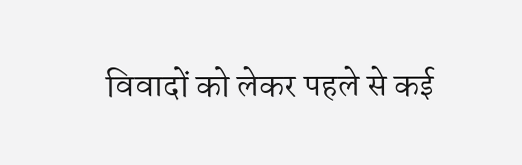विवादों को लेकर पहले से कई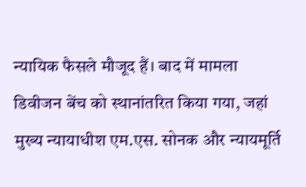न्यायिक फैसले मौजूद हैं। बाद में मामला डिवीजन बेंच को स्थानांतरित किया गया, जहां मुख्य न्यायाधीश एम.एस. सोनक और न्यायमूर्ति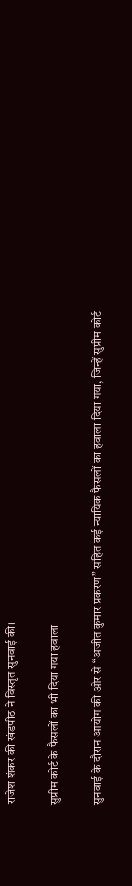राजेश शंकर की खंडपीठ ने विस्तृत सुनवाई की।

सुप्रीम कोर्ट के फैसलों का भी दिया गया हवाला

सुनवाई के दौरान आयोग की ओर से “अजीत कुमार प्रकरण” सहित कई न्यायिक फैसलों का हवाला दिया गया, जिन्हें सुप्रीम कोर्ट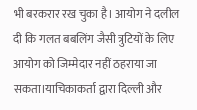भी बरकरार रख चुका है। आयोग ने दलील दी कि गलत बबलिंग जैसी त्रुटियों के लिए आयोग को जिम्मेदार नहीं ठहराया जा सकता।याचिकाकर्ता द्वारा दिल्ली और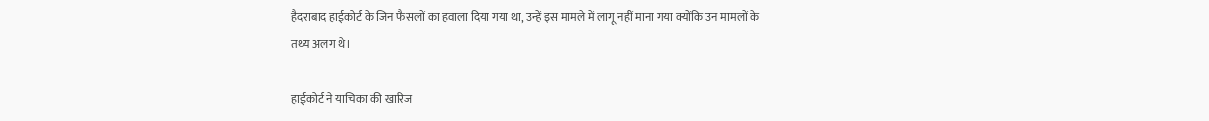हैदराबाद हाईकोर्ट के जिन फैसलों का हवाला दिया गया था, उन्हें इस मामले में लागू नहीं माना गया क्योंकि उन मामलों के तथ्य अलग थे।

हाईकोर्ट ने याचिका की खारिज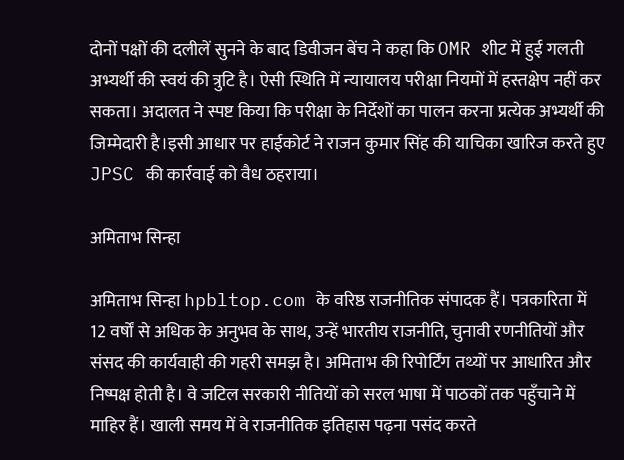दोनों पक्षों की दलीलें सुनने के बाद डिवीजन बेंच ने कहा कि OMR शीट में हुई गलती अभ्यर्थी की स्वयं की त्रुटि है। ऐसी स्थिति में न्यायालय परीक्षा नियमों में हस्तक्षेप नहीं कर सकता। अदालत ने स्पष्ट किया कि परीक्षा के निर्देशों का पालन करना प्रत्येक अभ्यर्थी की जिम्मेदारी है।इसी आधार पर हाईकोर्ट ने राजन कुमार सिंह की याचिका खारिज करते हुए JPSC की कार्रवाई को वैध ठहराया।

अमिताभ सिन्हा

अमिताभ सिन्हा hpbltop.com के वरिष्ठ राजनीतिक संपादक हैं। पत्रकारिता में 12 वर्षों से अधिक के अनुभव के साथ, उन्हें भारतीय राजनीति, चुनावी रणनीतियों और संसद की कार्यवाही की गहरी समझ है। अमिताभ की रिपोर्टिंग तथ्यों पर आधारित और निष्पक्ष होती है। वे जटिल सरकारी नीतियों को सरल भाषा में पाठकों तक पहुँचाने में माहिर हैं। खाली समय में वे राजनीतिक इतिहास पढ़ना पसंद करते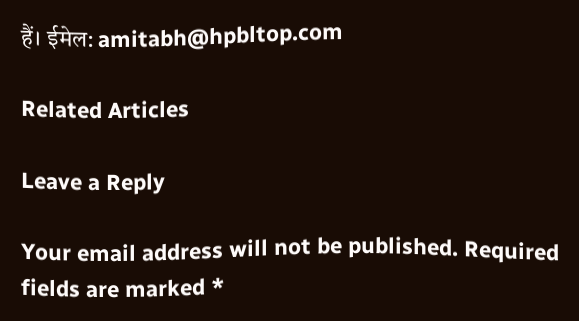हैं। ईमेल: amitabh@hpbltop.com

Related Articles

Leave a Reply

Your email address will not be published. Required fields are marked *